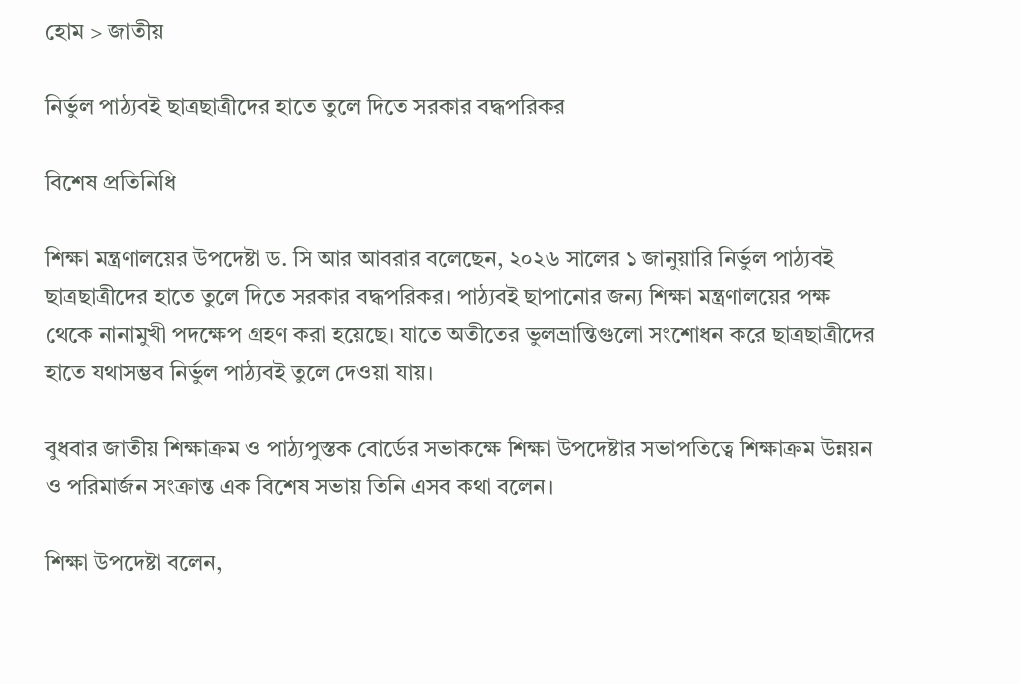হোম > জাতীয়

নির্ভুল পাঠ্যবই ছাত্রছাত্রীদের হাতে তুলে দিতে সরকার বদ্ধপরিকর

বিশেষ প্রতিনিধি

শিক্ষা মন্ত্রণালয়ের উপদেষ্টা ড. সি আর আবরার বলেছেন, ২০২৬ সালের ১ জানুয়ারি নির্ভুল পাঠ্যবই ছাত্রছাত্রীদের হাতে তুলে দিতে সরকার বদ্ধপরিকর। পাঠ্যবই ছাপানোর জন্য শিক্ষা মন্ত্রণালয়ের পক্ষ থেকে নানামুখী পদক্ষেপ গ্রহণ করা হয়েছে। যাতে অতীতের ভুলভ্রান্তিগুলো সংশোধন করে ছাত্রছাত্রীদের হাতে যথাসম্ভব নির্ভুল পাঠ্যবই তুলে দেওয়া যায়।

বুধবার জাতীয় শিক্ষাক্রম ও পাঠ্যপুস্তক বোর্ডের সভাকক্ষে শিক্ষা উপদেষ্টার সভাপতিত্বে শিক্ষাক্রম উন্নয়ন ও পরিমার্জন সংক্রান্ত এক বিশেষ সভায় তিনি এসব কথা বলেন।

শিক্ষা উপদেষ্টা বলেন,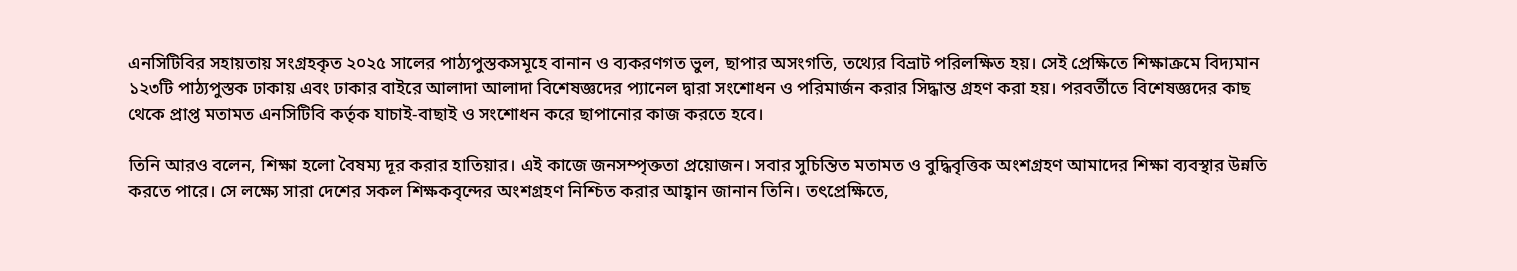এনসিটিবির সহায়তায় সংগ্রহকৃত ২০২৫ সালের পাঠ্যপুস্তকসমূহে বানান ও ব্যকরণগত ভুল, ছাপার অসংগতি, তথ্যের বিভ্রাট পরিলক্ষিত হয়। সেই প্রেক্ষিতে শিক্ষাক্রমে বিদ্যমান ১২৩টি পাঠ্যপুস্তক ঢাকায় এবং ঢাকার বাইরে আলাদা আলাদা বিশেষজ্ঞদের প্যানেল দ্বারা সংশোধন ও পরিমার্জন করার সিদ্ধান্ত গ্রহণ করা হয়। পরবর্তীতে বিশেষজ্ঞদের কাছ থেকে প্রাপ্ত মতামত এনসিটিবি কর্তৃক যাচাই-বাছাই ও সংশোধন করে ছাপানোর কাজ করতে হবে।

তিনি আরও বলেন, শিক্ষা হলো বৈষম্য দূর করার হাতিয়ার। এই কাজে জনসম্পৃক্ততা প্রয়োজন। সবার সুচিন্তিত মতামত ও বুদ্ধিবৃত্তিক অংশগ্রহণ আমাদের শিক্ষা ব্যবস্থার উন্নতি করতে পারে। সে লক্ষ্যে সারা দেশের সকল শিক্ষকবৃন্দের অংশগ্রহণ নিশ্চিত করার আহ্বান জানান তিনি। তৎপ্রেক্ষিতে,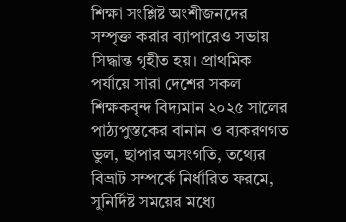শিক্ষা সংশ্লিষ্ট অংশীজনদের সম্পৃক্ত করার ব্যাপারেও সভায় সিদ্ধান্ত গৃহীত হয়। প্রাথমিক পর্যায়ে সারা দেশের সকল শিক্ষকবৃন্দ বিদ্যমান ২০২৫ সালের পাঠ্যপুস্তকের বানান ও ব্যকরণগত ভুল, ছাপার অসংগতি, তথ্যের বিভ্রাট সম্পর্কে নির্ধারিত ফরমে, সুনির্দিষ্ট সময়ের মধ্যে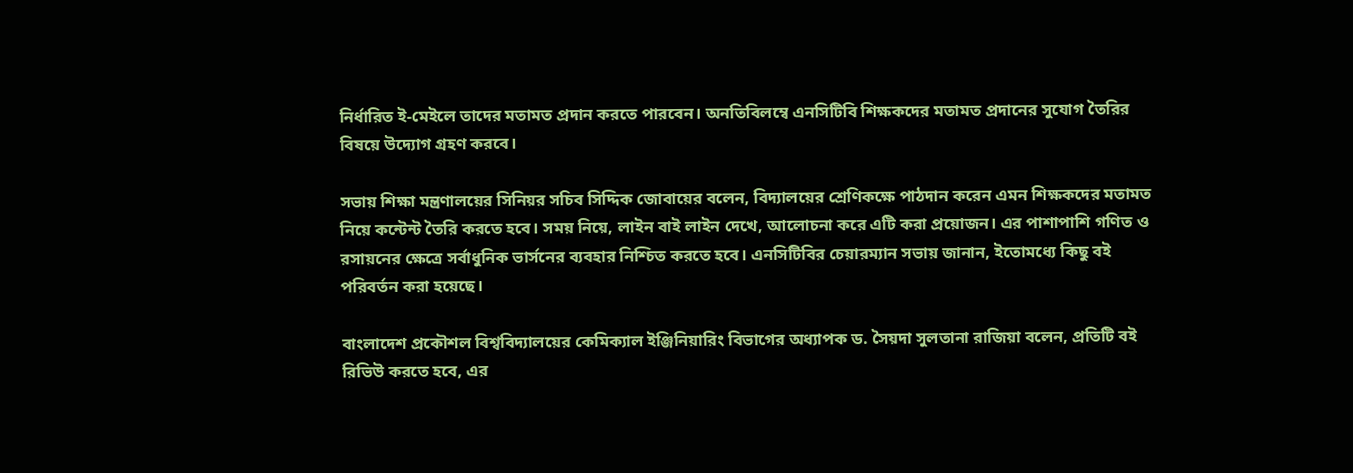নির্ধারিত ই-মেইলে তাদের মতামত প্রদান করতে পারবেন। অনতিবিলম্বে এনসিটিবি শিক্ষকদের মতামত প্রদানের সুযোগ তৈরির বিষয়ে উদ্যোগ গ্রহণ করবে।

সভায় শিক্ষা মন্ত্রণালয়ের সিনিয়র সচিব সিদ্দিক জোবায়ের বলেন, বিদ্যালয়ের শ্রেণিকক্ষে পাঠদান করেন এমন শিক্ষকদের মতামত নিয়ে কন্টেন্ট তৈরি করতে হবে। সময় নিয়ে, লাইন বাই লাইন দেখে, আলোচনা করে এটি করা প্রয়োজন। এর পাশাপাশি গণিত ও রসায়নের ক্ষেত্রে সর্বাধুনিক ভার্সনের ব্যবহার নিশ্চিত করতে হবে। এনসিটিবির চেয়ারম্যান সভায় জানান, ইতোমধ্যে কিছু বই পরিবর্তন করা হয়েছে।

বাংলাদেশ প্রকৌশল বিশ্ববিদ্যালয়ের কেমিক্যাল ইঞ্জিনিয়ারিং বিভাগের অধ্যাপক ড. সৈয়দা সুলতানা রাজিয়া বলেন, প্রতিটি বই রিভিউ করতে হবে, এর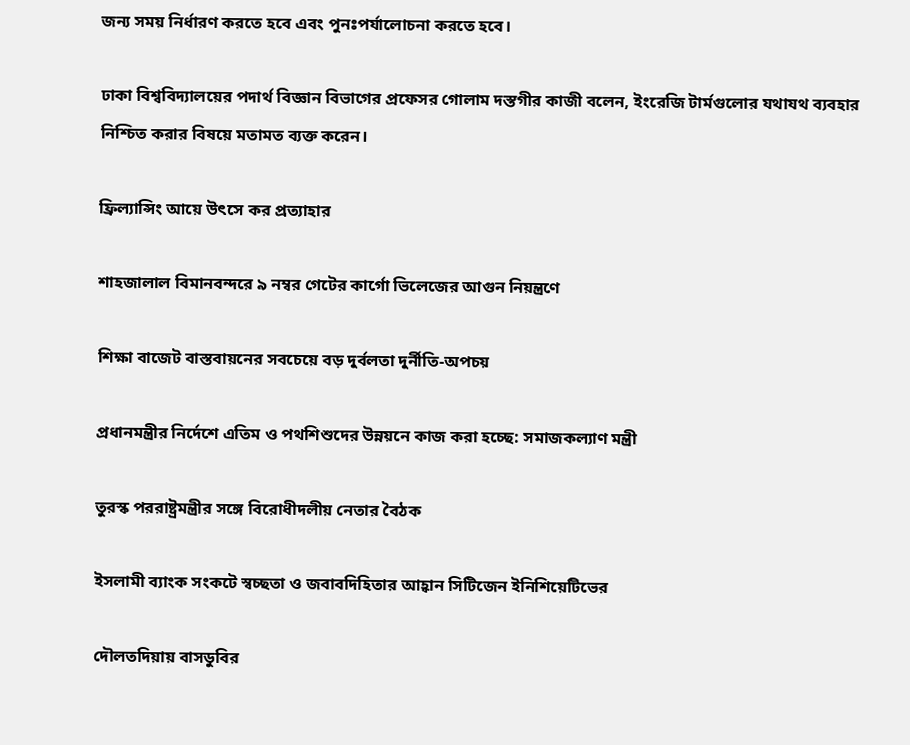জন্য সময় নির্ধারণ করতে হবে এবং পুনঃপর্যালোচনা করতে হবে।

ঢাকা বিশ্ববিদ্যালয়ের পদার্থ বিজ্ঞান বিভাগের প্রফেসর গোলাম দস্তগীর কাজী বলেন, ইংরেজি টার্মগুলোর যথাযথ ব্যবহার নিশ্চিত করার বিষয়ে মতামত ব্যক্ত করেন।

ফ্রিল্যান্সিং আয়ে উৎসে কর প্রত্যাহার

শাহজালাল বিমানবন্দরে ৯ নম্বর গেটের কার্গো ভিলেজের আগুন নিয়ন্ত্রণে

শিক্ষা বাজেট বাস্তবায়নের সবচেয়ে বড় দুর্বলতা দুর্নীতি-অপচয়

প্রধানমন্ত্রীর নির্দেশে এতিম ও পথশিশুদের উন্নয়নে কাজ করা হচ্ছে: সমাজকল্যাণ মন্ত্রী

তুরস্ক পররাষ্ট্রমন্ত্রীর সঙ্গে বিরোধীদলীয় নেতার বৈঠক

ইসলামী ব্যাংক সংকটে স্বচ্ছতা ও জবাবদিহিতার আহ্বান সিটিজেন ইনিশিয়েটিভের

দৌলতদিয়ায় বাসডুবির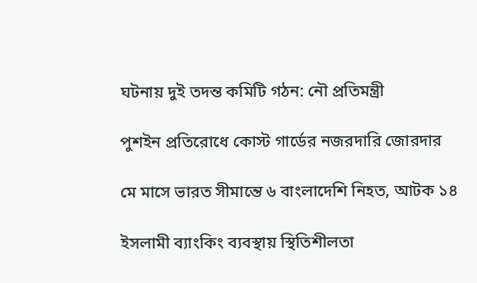ঘটনায় দুই তদন্ত কমিটি গঠন: নৌ প্রতিমন্ত্রী

পুশইন প্রতিরোধে কোস্ট গার্ডের নজরদারি জোরদার

মে মাসে ভারত সীমান্তে ৬ বাংলাদেশি নিহত, আটক ১৪

ইসলামী ব্যাংকিং ব্যবস্থায় স্থিতিশীলতা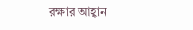রক্ষার আহ্বান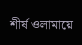শীর্ষ ওলামায়ে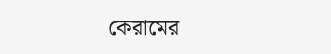কেরামের